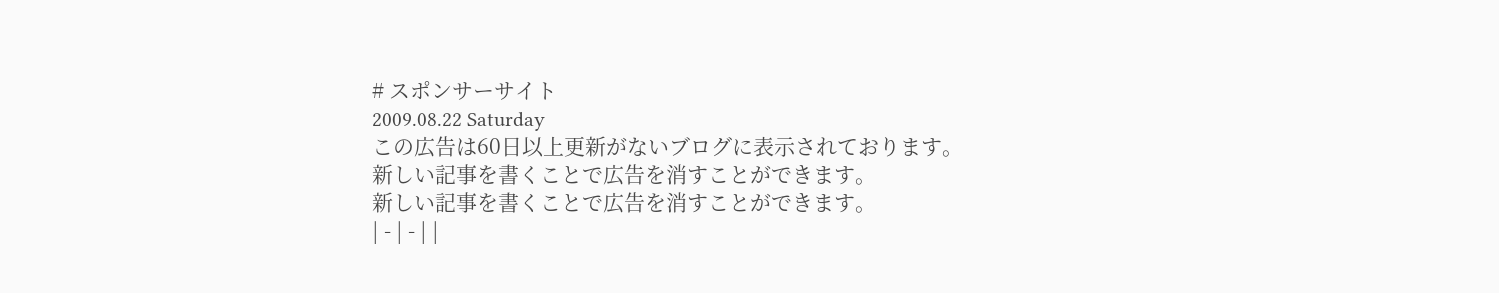# スポンサーサイト
2009.08.22 Saturday
この広告は60日以上更新がないブログに表示されております。
新しい記事を書くことで広告を消すことができます。
新しい記事を書くことで広告を消すことができます。
| - | - | |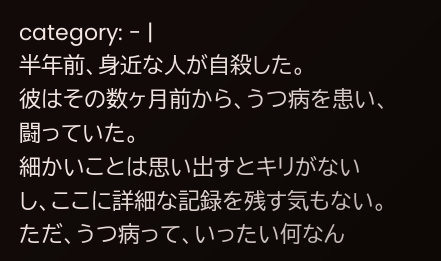category: - |
半年前、身近な人が自殺した。
彼はその数ヶ月前から、うつ病を患い、闘っていた。
細かいことは思い出すとキリがないし、ここに詳細な記録を残す気もない。
ただ、うつ病って、いったい何なん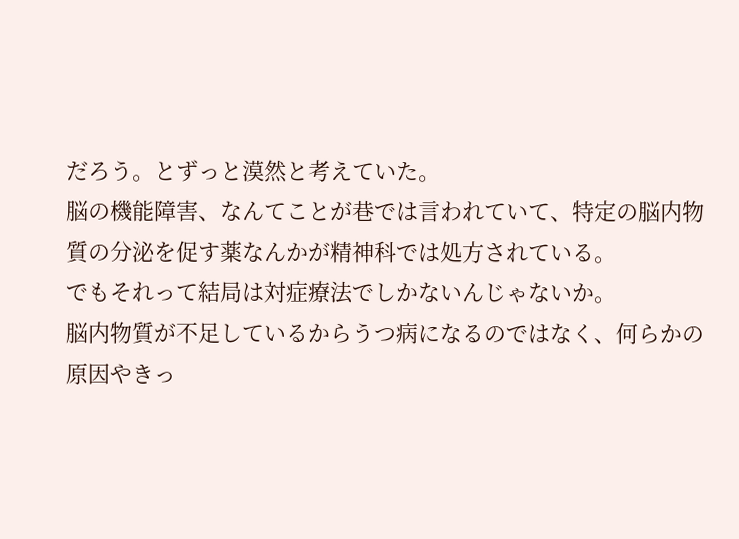だろう。とずっと漠然と考えていた。
脳の機能障害、なんてことが巷では言われていて、特定の脳内物質の分泌を促す薬なんかが精神科では処方されている。
でもそれって結局は対症療法でしかないんじゃないか。
脳内物質が不足しているからうつ病になるのではなく、何らかの原因やきっ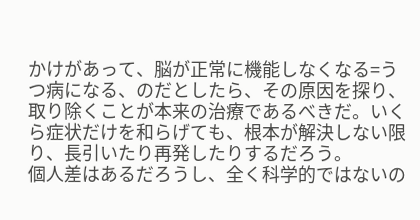かけがあって、脳が正常に機能しなくなる=うつ病になる、のだとしたら、その原因を探り、取り除くことが本来の治療であるべきだ。いくら症状だけを和らげても、根本が解決しない限り、長引いたり再発したりするだろう。
個人差はあるだろうし、全く科学的ではないの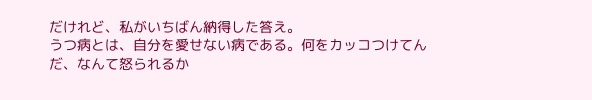だけれど、私がいちばん納得した答え。
うつ病とは、自分を愛せない病である。何をカッコつけてんだ、なんて怒られるか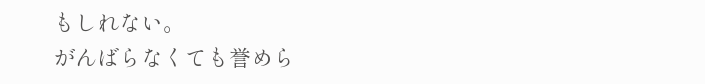もしれない。
がんばらなくても誉めら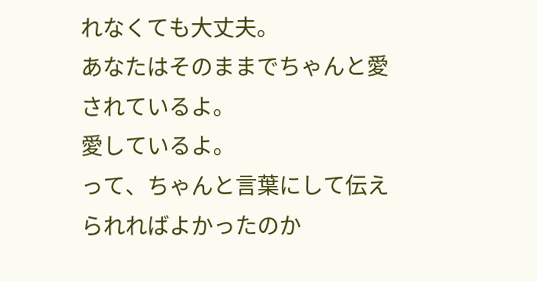れなくても大丈夫。
あなたはそのままでちゃんと愛されているよ。
愛しているよ。
って、ちゃんと言葉にして伝えられればよかったのか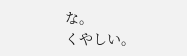な。
くやしい。